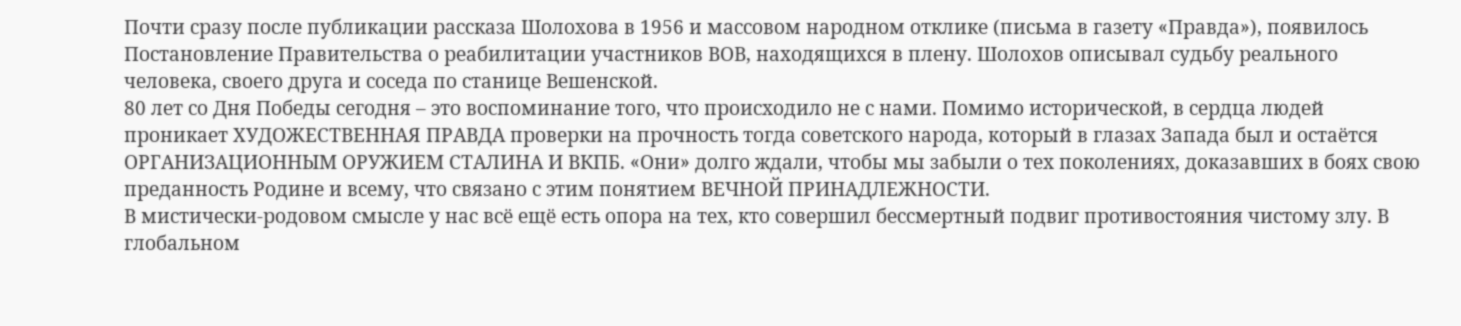Почти сразу после публикации рассказа Шолохова в 1956 и массовом народном отклике (письма в газету «Правда»), появилось Постановление Правительства о реабилитации участников ВОВ, находящихся в плену. Шолохов описывал судьбу реального человека, своего друга и соседа по станице Вешенской.
80 лет со Дня Победы сегодня – это воспоминание того, что происходило не с нами. Помимо исторической, в сердца людей проникает ХУДОЖЕСТВЕННАЯ ПРАВДА проверки на прочность тогда советского народа, который в глазах Запада был и остаётся ОРГАНИЗАЦИОННЫМ ОРУЖИЕМ СТАЛИНА И ВКПБ. «Они» долго ждали, чтобы мы забыли о тех поколениях, доказавших в боях свою преданность Родине и всему, что связано с этим понятием ВЕЧНОЙ ПРИНАДЛЕЖНОСТИ.
В мистически-родовом смысле у нас всё ещё есть опора на тех, кто совершил бессмертный подвиг противостояния чистому злу. В глобальном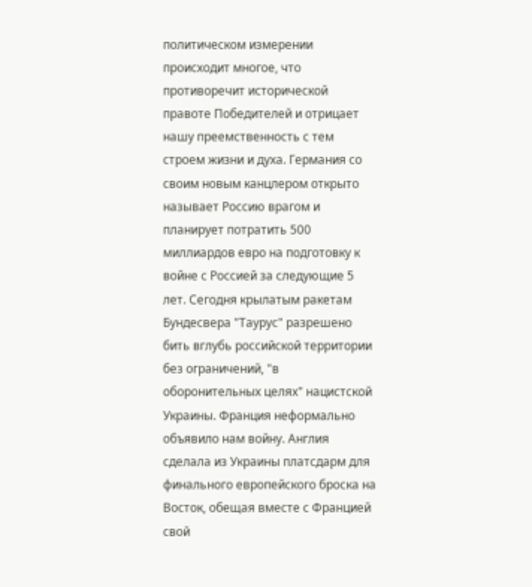политическом измерении происходит многое, что противоречит исторической правоте Победителей и отрицает нашу преемственность с тем строем жизни и духа. Германия со своим новым канцлером открыто называет Россию врагом и планирует потратить 500 миллиардов евро на подготовку к войне с Россией за следующие 5 лет. Сегодня крылатым ракетам Бундесвера "Таурус" разрешено бить вглубь российской территории без ограничений, "в оборонительных целях" нацистской Украины. Франция неформально объявило нам войну. Англия сделала из Украины платсдарм для финального европейского броска на Восток, обещая вместе с Францией свой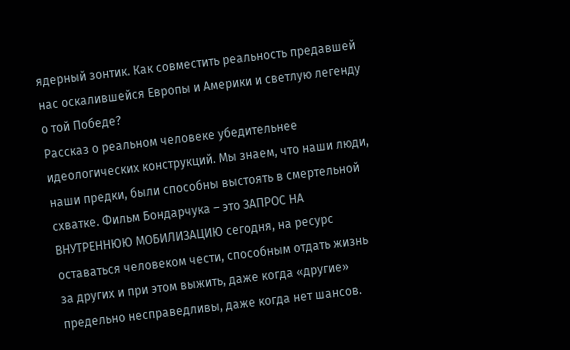ядерный зонтик. Как совместить реальность предавшей нас оскалившейся Европы и Америки и светлую легенду о той Победе?
Рассказ о реальном человеке убедительнее идеологических конструкций. Мы знаем, что наши люди, наши предки, были способны выстоять в смертельной схватке. Фильм Бондарчука – это ЗАПРОС НА ВНУТРЕННЮЮ МОБИЛИЗАЦИЮ сегодня, на ресурс оставаться человеком чести, способным отдать жизнь за других и при этом выжить, даже когда «другие» предельно несправедливы, даже когда нет шансов.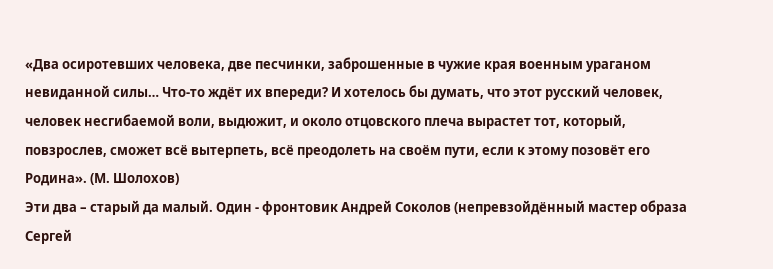«Два осиротевших человека, две песчинки, заброшенные в чужие края военным ураганом невиданной силы… Что-то ждёт их впереди? И хотелось бы думать, что этот русский человек, человек несгибаемой воли, выдюжит, и около отцовского плеча вырастет тот, который, повзрослев, сможет всё вытерпеть, всё преодолеть на своём пути, если к этому позовёт его Родина». (М. Шолохов)
Эти два – старый да малый. Один - фронтовик Андрей Соколов (непревзойдённый мастер образа Сергей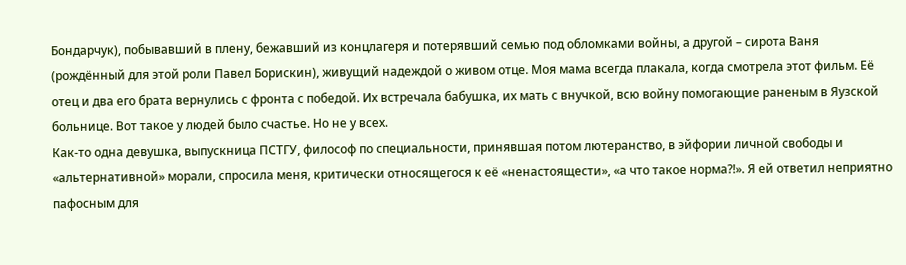Бондарчук), побывавший в плену, бежавший из концлагеря и потерявший семью под обломками войны, а другой – сирота Ваня (рождённый для этой роли Павел Борискин), живущий надеждой о живом отце. Моя мама всегда плакала, когда смотрела этот фильм. Её отец и два его брата вернулись с фронта с победой. Их встречала бабушка, их мать с внучкой, всю войну помогающие раненым в Яузской больнице. Вот такое у людей было счастье. Но не у всех.
Как-то одна девушка, выпускница ПСТГУ, философ по специальности, принявшая потом лютеранство, в эйфории личной свободы и «альтернативной» морали, спросила меня, критически относящегося к её «ненастоящести», «а что такое норма?!». Я ей ответил неприятно пафосным для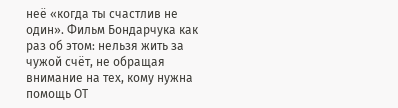неё «когда ты счастлив не один». Фильм Бондарчука как раз об этом: нельзя жить за чужой счёт, не обращая внимание на тех, кому нужна помощь ОТ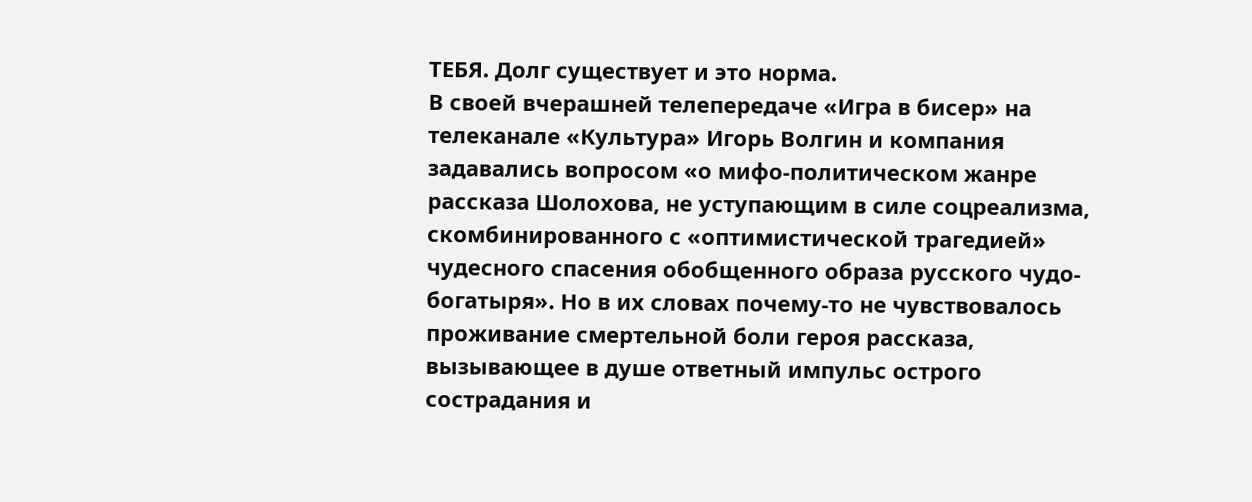ТЕБЯ. Долг существует и это норма.
В своей вчерашней телепередаче «Игра в бисер» на телеканале «Культура» Игорь Волгин и компания задавались вопросом «о мифо-политическом жанре рассказа Шолохова, не уступающим в силе соцреализма, скомбинированного с «оптимистической трагедией» чудесного спасения обобщенного образа русского чудо-богатыря». Но в их словах почему-то не чувствовалось проживание смертельной боли героя рассказа, вызывающее в душе ответный импульс острого сострадания и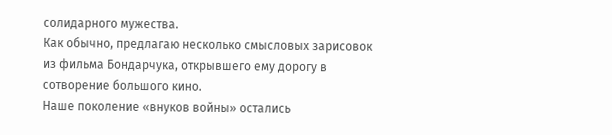солидарного мужества.
Как обычно, предлагаю несколько смысловых зарисовок из фильма Бондарчука, открывшего ему дорогу в сотворение большого кино.
Наше поколение «внуков войны» остались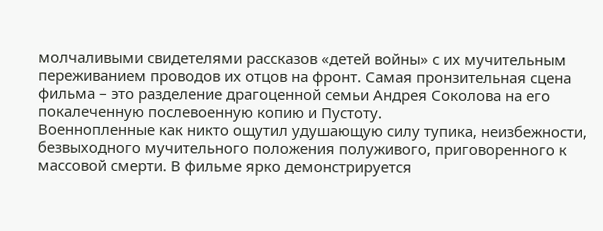молчаливыми свидетелями рассказов «детей войны» с их мучительным переживанием проводов их отцов на фронт. Самая пронзительная сцена фильма – это разделение драгоценной семьи Андрея Соколова на его покалеченную послевоенную копию и Пустоту.
Военнопленные как никто ощутил удушающую силу тупика, неизбежности, безвыходного мучительного положения полуживого, приговоренного к массовой смерти. В фильме ярко демонстрируется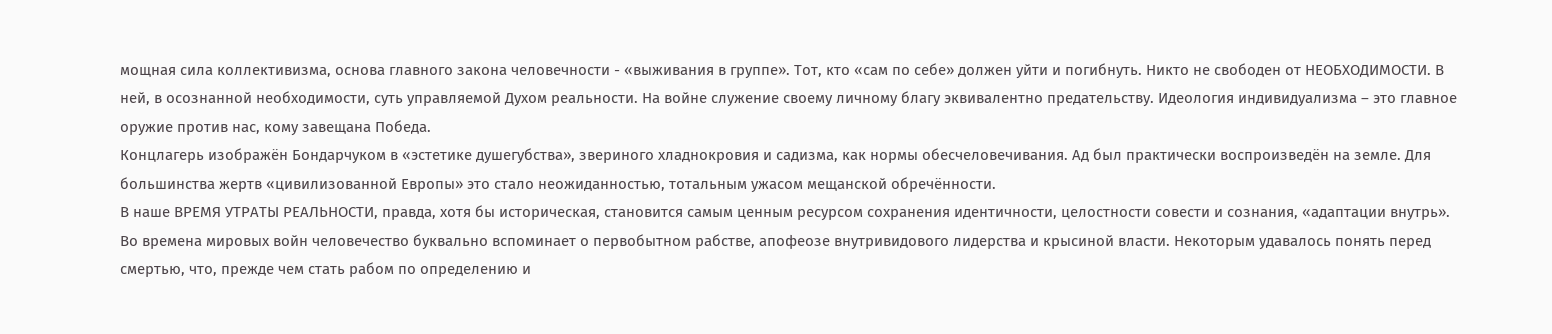мощная сила коллективизма, основа главного закона человечности - «выживания в группе». Тот, кто «сам по себе» должен уйти и погибнуть. Никто не свободен от НЕОБХОДИМОСТИ. В ней, в осознанной необходимости, суть управляемой Духом реальности. На войне служение своему личному благу эквивалентно предательству. Идеология индивидуализма – это главное оружие против нас, кому завещана Победа.
Концлагерь изображён Бондарчуком в «эстетике душегубства», звериного хладнокровия и садизма, как нормы обесчеловечивания. Ад был практически воспроизведён на земле. Для большинства жертв «цивилизованной Европы» это стало неожиданностью, тотальным ужасом мещанской обречённости.
В наше ВРЕМЯ УТРАТЫ РЕАЛЬНОСТИ, правда, хотя бы историческая, становится самым ценным ресурсом сохранения идентичности, целостности совести и сознания, «адаптации внутрь». Во времена мировых войн человечество буквально вспоминает о первобытном рабстве, апофеозе внутривидового лидерства и крысиной власти. Некоторым удавалось понять перед смертью, что, прежде чем стать рабом по определению и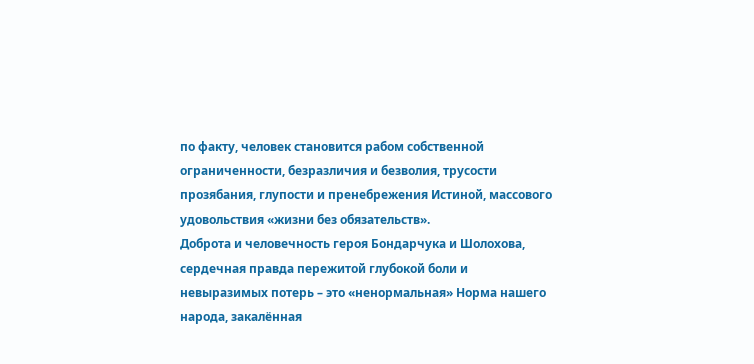по факту, человек становится рабом собственной ограниченности, безразличия и безволия, трусости прозябания, глупости и пренебрежения Истиной, массового удовольствия «жизни без обязательств».
Доброта и человечность героя Бондарчука и Шолохова, сердечная правда пережитой глубокой боли и невыразимых потерь – это «ненормальная» Норма нашего народа, закалённая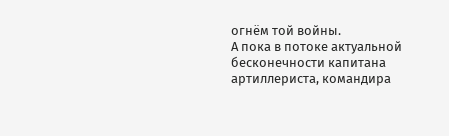огнём той войны.
А пока в потоке актуальной бесконечности капитана артиллериста, командира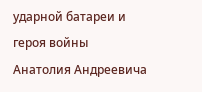ударной батареи и героя войны Анатолия Андреевича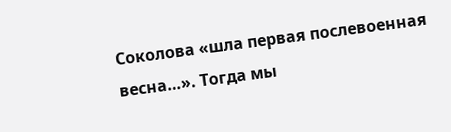Соколова «шла первая послевоенная весна…». Тогда мы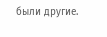были другие.